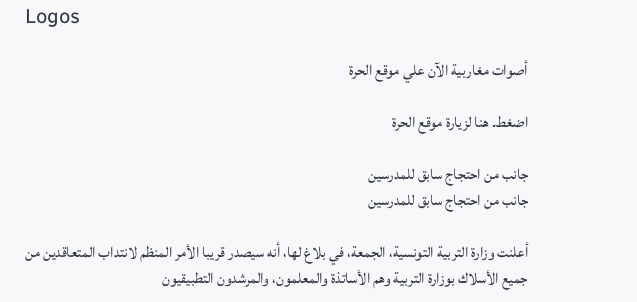Logos

أصوات مغاربية الآن علي موقع الحرة

اضغط. هنا لزيارة موقع الحرة

جانب من احتجاج سابق للمدرسين
جانب من احتجاج سابق للمدرسين

أعلنت وزارة التربية التونسية، الجمعة، في بلاغ لها، أنه سيصدر قريبا الأمر المنظم لانتداب المتعاقدين من جميع الأسلاك بوزارة التربية وهم الأساتذة والمعلمون، والمرشدون التطبيقيون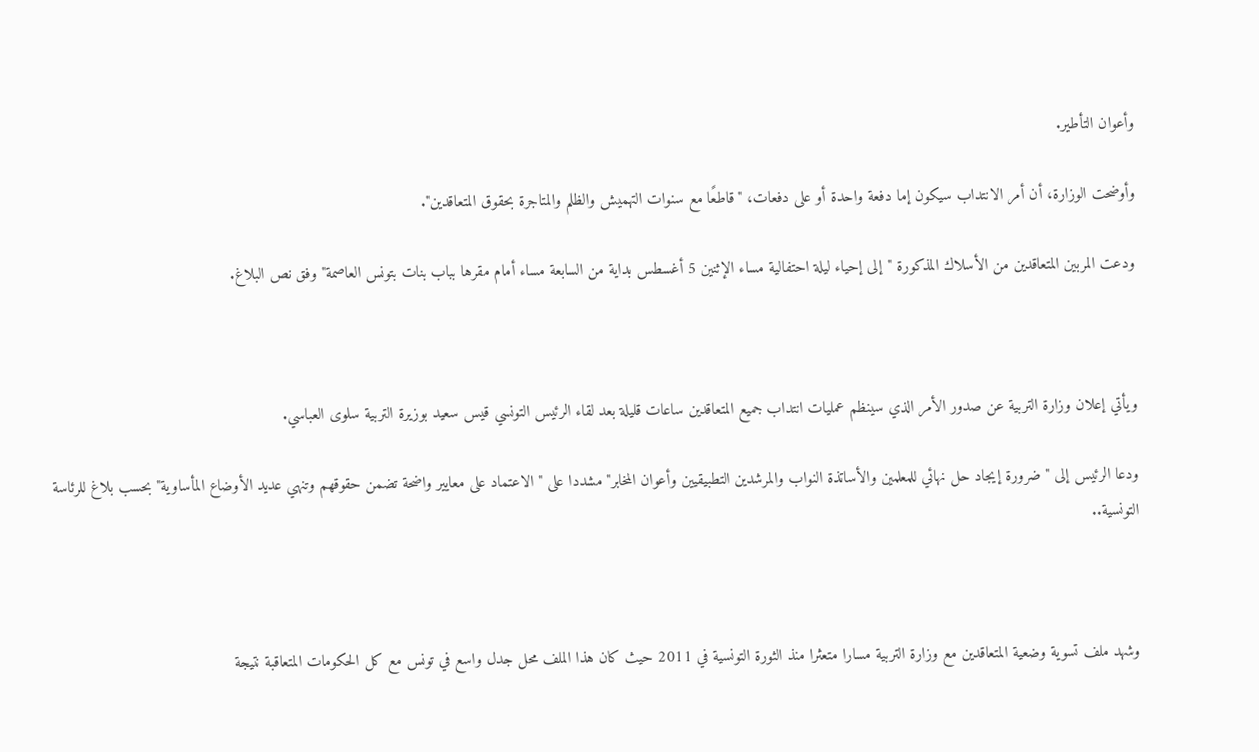وأعوان التأطير.

وأوضحت الوزارة، أن أمر الانتداب سيكون إما دفعة واحدة أو على دفعات، "قاطعًا مع سنوات التهميش والظلم والمتاجرة بحقوق المتعاقدين".

ودعت المربين المتعاقدين من الأسلاك المذكورة "إلى إحياء ليلة احتفالية مساء الإثنين 5 أغسطس بداية من السابعة مساء أمام مقرها بباب بنات بتونس العاصمة" وفق نص البلاغ.



ويأتي إعلان وزارة التربية عن صدور الأمر الذي سينظم عمليات انتداب جميع المتعاقدين ساعات قليلة بعد لقاء الرئيس التونسي قيس سعيد بوزيرة التربية سلوى العباسي.

ودعا الرئيس إلى "ضرورة إيجاد حل نهائي للمعلمين والأساتذة النواب والمرشدين التطبيقيين وأعوان المخابر" مشددا على "الاعتماد على معايير واضحة تضمن حقوقهم وتنهي عديد الأوضاع المأساوية" بحسب بلاغ للرئاسة التونسية..



وشهد ملف تسوية وضعية المتعاقدين مع وزارة التربية مسارا متعثرا منذ الثورة التونسية في 2011 حيث كان هذا الملف محل جدل واسع في تونس مع كل الحكومات المتعاقبة نتيجة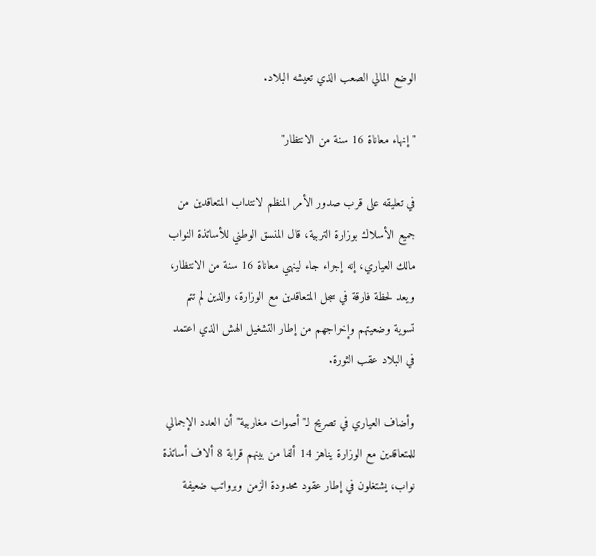الوضع المالي الصعب الذي تعيشه البلاد.

"إنهاء معاناة 16 سنة من الانتظار"

في تعليقه على قرب صدور الأمر المنظم لانتداب المتعاقدين من جميع الأسلاك بوزارة التربية، قال المنسق الوطني للأساتذة النواب مالك العياري، إنه إجراء جاء لينهي معاناة 16 سنة من الانتظار، ويعد لحظة فارقة في سجل المتعاقدين مع الوزارة، والذين لم تتم تسوية وضعيتهم وإخراجهم من إطار التشغيل الهش الذي اعتمد في البلاد عقب الثورة.

وأضاف العياري في تصريح لـ"أصوات مغاربية" أن العدد الإجمالي للمتعاقدين مع الوزارة يناهز 14 ألفا من بينهم قرابة 8 ألاف أساتذة نواب، يشتغلون في إطار عقود محدودة الزمن وبرواتب ضعيفة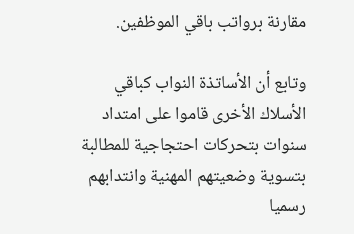مقارنة برواتب باقي الموظفين.

وتابع أن الأساتذة النواب كباقي الأسلاك الأخرى قاموا على امتداد سنوات بتحركات احتجاجية للمطالبة بتسوية وضعيتهم المهنية وانتدابهم رسميا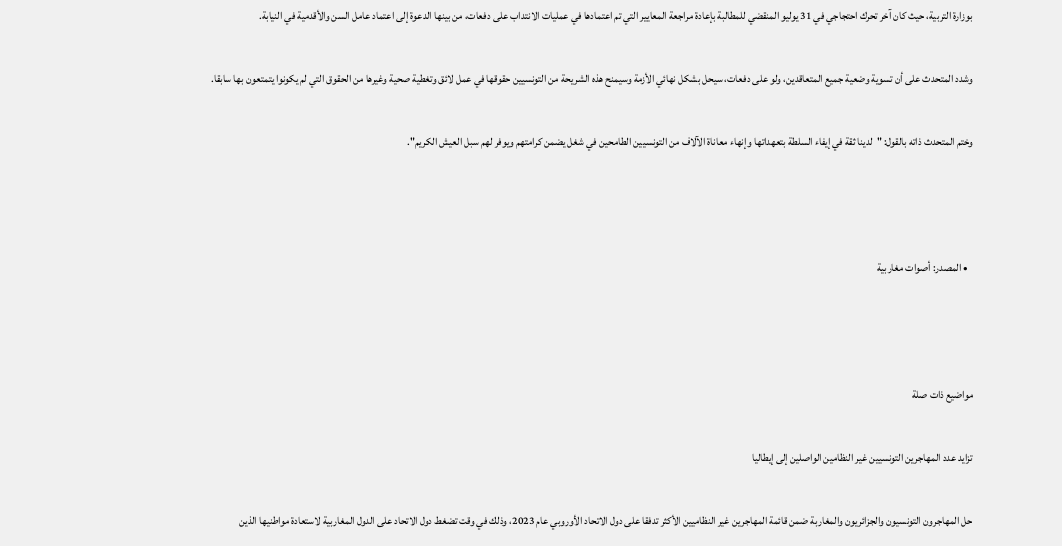بوزارة التربية، حيث كان آخر تحرك احتجاجي في 31 يوليو المنقضي للمطالبة بإعادة مراجعة المعايير التي تم اعتمادها في عمليات الانتداب على دفعات، من بينها الدعوة إلى اعتماد عامل السن والأقدمية في النيابة.

وشدد المتحدث على أن تسوية وضعية جميع المتعاقدين، ولو على دفعات، سيحل بشكل نهائي الأزمة وسيمنح هذه الشريحة من التونسيين حقوقها في عمل لائق وتغطية صحية وغيرها من الحقوق التي لم يكونوا يتمتعون بها سابقا.

وختم المتحدث ذاته بالقول: "لدينا ثقة في إيفاء السلطة بتعهداتها وإنهاء معاناة الآلاف من التونسيين الطامحين في شغل يضمن كرامتهم ويوفر لهم سبل العيش الكريم".



  • المصدر: أصوات مغاربية



مواضيع ذات صلة

تزايد عدد المهاجرين التونسيين غير النظامين الواصلين إلى إيطاليا

حل المهاجرون التونسيون والجزائريون والمغاربة ضمن قائمة المهاجرين غير النظاميين الأكثر تدفقا على دول الاتحاد الأوروبي عام 2023، وذلك في وقت تضغط دول الاتحاد على الدول المغاربية لاستعادة مواطنيها الذين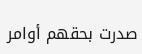صدرت بحقهم أوامر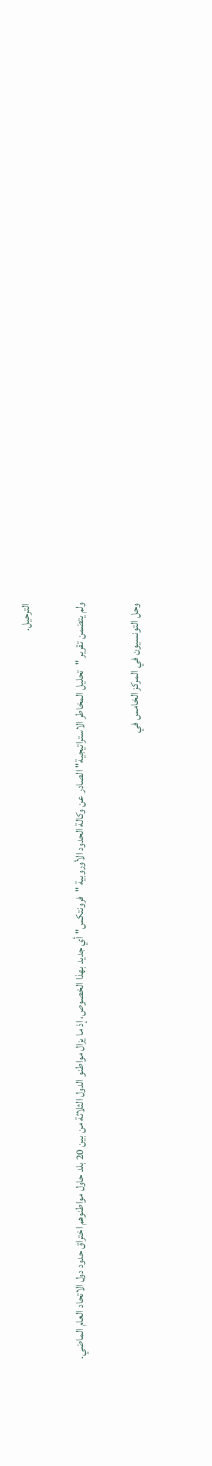الترحيل.

ولم يتضمن تقرير "تحليل المخاطر الاستراتيجية" الصادر عن وكالة الحدود الأوروبية "فرونتكس" أي جديد بهذا الخصوص، إذ ما يزال مواطنو الدول الثلاثة من بين 20 بلد حاول مواطنوهم اختراق حدود دول الاتحاد العام الماضي.

وحل التونسيون في المركز الخامس في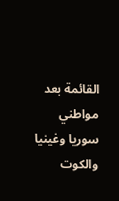القائمة بعد مواطني سوريا وغينيا والكوت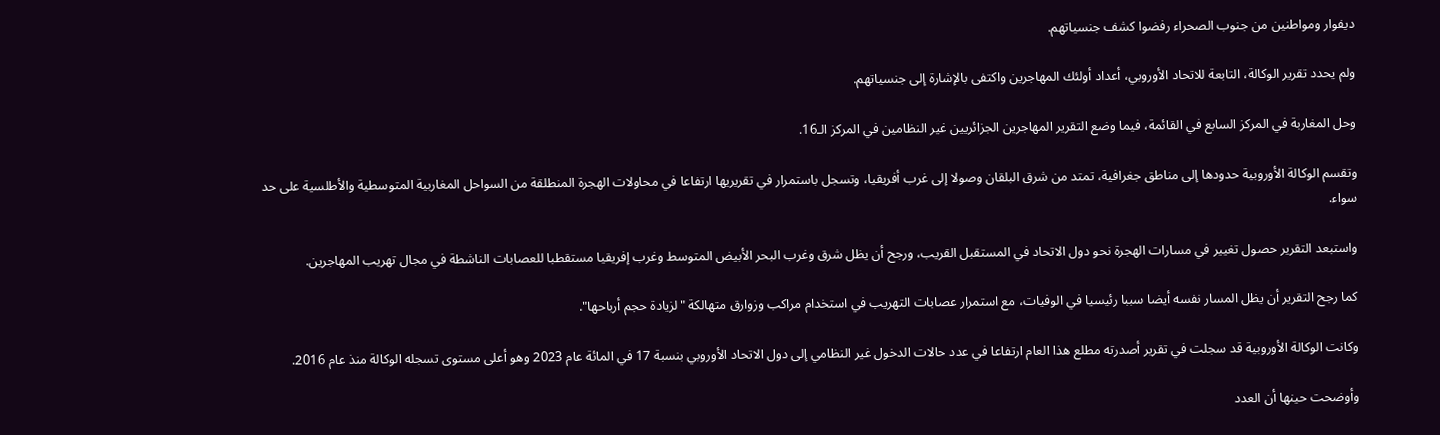ديفوار ومواطنين من جنوب الصحراء رفضوا كشف جنسياتهم.

ولم يحدد تقرير الوكالة، التابعة للاتحاد الأوروبي، أعداد أولئك المهاجرين واكتفى بالإشارة إلى جنسياتهم.

وحل المغاربة في المركز السابع في القائمة، فيما وضع التقرير المهاجرين الجزائريين غير النظامين في المركز الـ16.

وتقسم الوكالة الأوروبية حدودها إلى مناطق جغرافية، تمتد من شرق البلقان وصولا إلى غرب أفريقيا، وتسجل باستمرار في تقريريها ارتفاعا في محاولات الهجرة المنطلقة من السواحل المغاربية المتوسطية والأطلسية على حد سواء.

واستبعد التقرير حصول تغيير في مسارات الهجرة نحو دول الاتحاد في المستقبل القريب، ورجح أن يظل شرق وغرب البحر الأبيض المتوسط وغرب إفريقيا مستقطبا للعصابات الناشطة في مجال تهريب المهاجرين.

كما رجح التقرير أن يظل المسار نفسه أيضا سببا رئيسيا في الوفيات، مع استمرار عصابات التهريب في استخدام مراكب وزوارق متهالكة "لزيادة حجم أرباحها".

وكانت الوكالة الأوروبية قد سجلت في تقرير أصدرته مطلع هذا العام ارتفاعا في عدد حالات الدخول غير النظامي إلى دول الاتحاد الأوروبي بنسبة 17 في المائة عام 2023 وهو أعلى مستوى تسجله الوكالة منذ عام 2016.

وأوضحت حينها أن العدد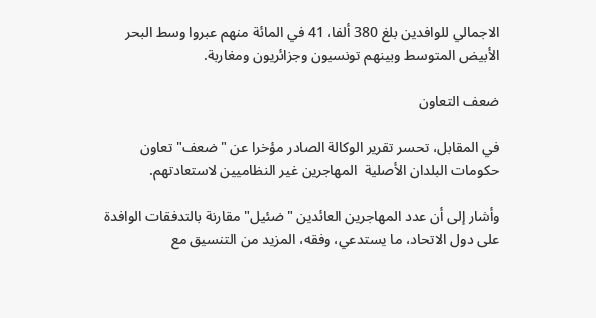الاجمالي للوافدين بلغ 380 ألفا، 41 في المائة منهم عبروا وسط البحر الأبيض المتوسط وبينهم تونسيون وجزائريون ومغاربة.

ضعف التعاون

في المقابل، تحسر تقرير الوكالة الصادر مؤخرا عن "ضعف" تعاون حكومات البلدان الأصلية  المهاجرين غير النظاميين لاستعادتهم.

وأشار إلى أن عدد المهاجرين العائدين "ضئيل" مقارنة بالتدفقات الوافدة على دول الاتحاد، ما يستدعي، وفقه، المزيد من التنسيق مع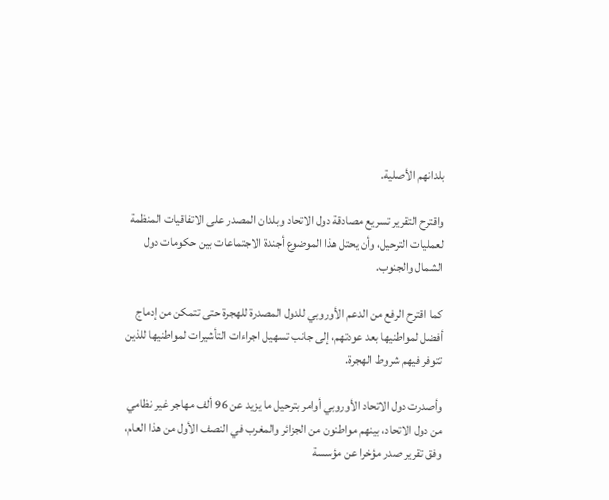بلدانهم الأصلية.

واقترح التقرير تسريع مصادقة دول الاتحاد وبلدان المصدر على الاتفاقيات المنظمة لعمليات الترحيل، وأن يحتل هذا الموضوع أجندة الاجتماعات بين حكومات دول الشمال والجنوب.

كما اقترح الرفع من الدعم الأوروبي للدول المصدرة للهجرة حتى تتمكن من إدماج أفضل لمواطنيها بعد عودتهم، إلى جانب تسهيل اجراءات التأشيرات لمواطنيها للذين تتوفر فيهم شروط الهجرة.

وأصدرت دول الاتحاد الأوروبي أوامر بترحيل ما يزيد عن 96 ألف مهاجر غير نظامي من دول الاتحاد، بينهم مواطنون من الجزائر والمغرب في النصف الأول من هذا العام، وفق تقرير صدر مؤخرا عن مؤسسة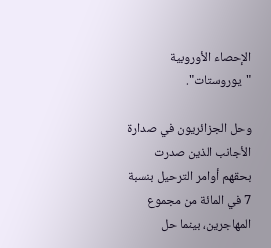الإحصاء الأوروبية "يوروستات".

وحل الجزائريون في صدارة الأجانب الذين صدرت بحقهم أوامر الترحيل بنسبة 7 في المائة من مجموع المهاجرين، بينما حل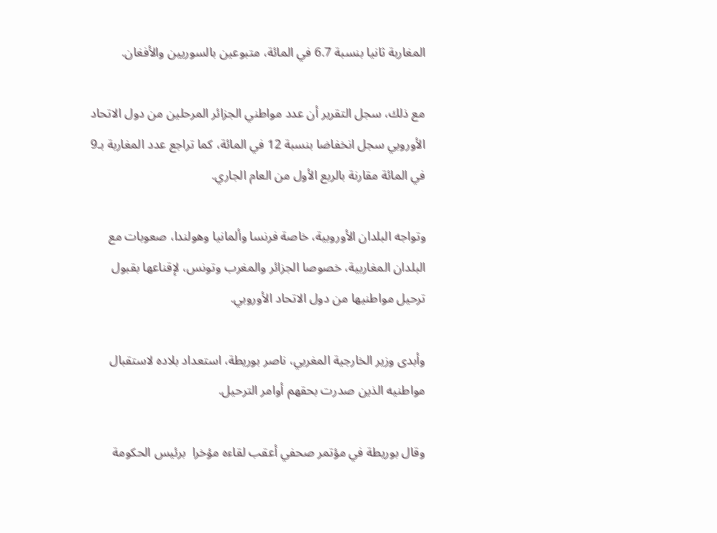المغاربة ثانيا بنسبة 6.7 في المائة، متبوعين بالسوريين والأفغان.

مع ذلك، سجل التقرير أن عدد مواطني الجزائر المرحلين من دول الاتحاد الأوروبي سجل انخفاضا بنسبة 12 في المائة، كما تراجع عدد المغاربة بـ9 في المائة مقارنة بالربع الأول من العام الجاري.

وتواجه البلدان الأوروبية، خاصة فرنسا وألمانيا وهولندا، صعوبات مع البلدان المغاربية، خصوصا الجزائر والمغرب وتونس، لإقناعها بقبول ترحيل مواطنيها من دول الاتحاد الأوروبي.

وأبدى وزير الخارجية المغربي، ناصر بوريطة، استعداد بلاده لاستقبال مواطنيه الذين صدرت بحقهم أوامر الترحيل.

وقال بوريطة في مؤتمر صحفي أعقب لقاءه مؤخرا  برئيس الحكومة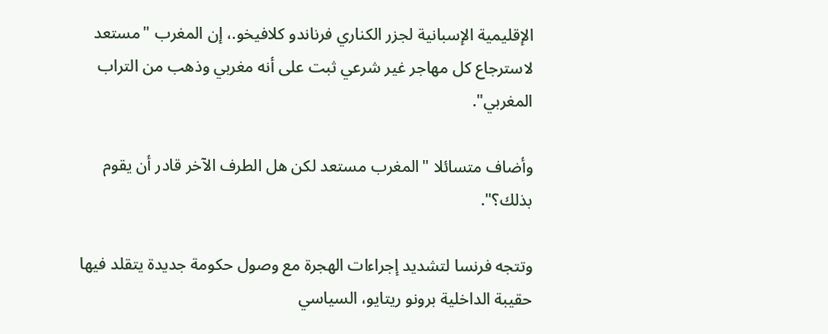الإقليمية الإسبانية لجزر الكناري فرناندو كلافيخو.، إن المغرب "مستعد لاسترجاع كل مهاجر غير شرعي ثبت على أنه مغربي وذهب من التراب المغربي".

وأضاف متسائلا "المغرب مستعد لكن هل الطرف الآخر قادر أن يقوم بذلك؟".

وتتجه فرنسا لتشديد إجراءات الهجرة مع وصول حكومة جديدة يتقلد فيها حقيبة الداخلية برونو ريتايو، السياسي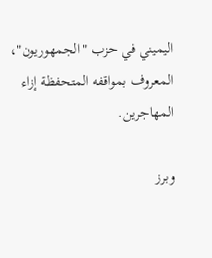اليميني في حزب "الجمهوريون"، المعروف بمواقفه المتحفظة إزاء المهاجرين.

وبرز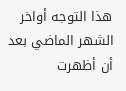هذا التوجه أواخر الشهر الماضي بعد أن أظهرت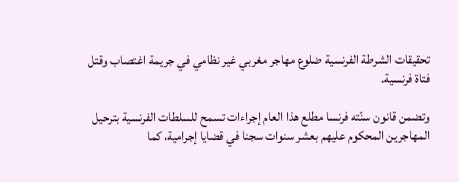تحقيقات الشرطة الفرنسية ضلوع مهاجر مغربي غير نظامي في جريمة اغتصاب وقتل فتاة فرنسية.

وتضمن قانون سنّته فرنسا مطلع هذا العام إجراءات تسمح للسلطات الفرنسية بترحيل المهاجرين المحكوم عليهم بعشر سنوات سجنا في قضايا إجرامية، كما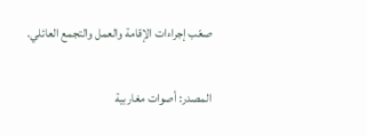صعّب إجراءات الإقامة والعمل والتجمع العائلي.

المصدر: أصوات مغاربية